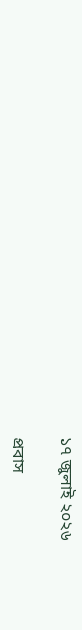১৭ জুলাই ২০২৬

প্রবাস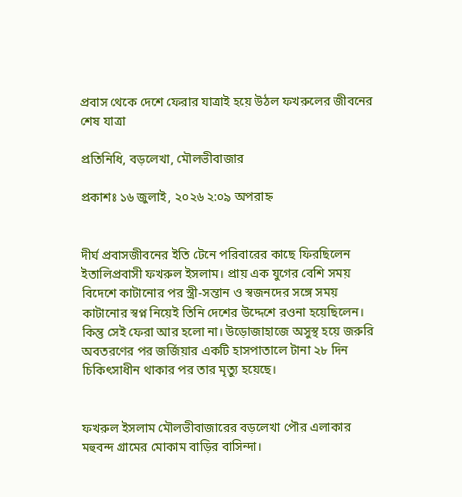প্রবাস থেকে দেশে ফেরার যাত্রাই হয়ে উঠল ফখরুলের জীবনের শেষ যাত্রা

প্রতিনিধি, বড়লেখা, মৌলভীবাজার

প্রকাশঃ ১৬ জুলাই, ২০২৬ ২:০৯ অপরাহ্ন


দীর্ঘ প্রবাসজীবনের ইতি টেনে পরিবারের কাছে ফিরছিলেন ইতালিপ্রবাসী ফখরুল ইসলাম। প্রায় এক যুগের বেশি সময় বিদেশে কাটানোর পর স্ত্রী-সন্তান ও স্বজনদের সঙ্গে সময় কাটানোর স্বপ্ন নিয়েই তিনি দেশের উদ্দেশে রওনা হয়েছিলেন। কিন্তু সেই ফেরা আর হলো না। উড়োজাহাজে অসুস্থ হয়ে জরুরি অবতরণের পর জর্জিয়ার একটি হাসপাতালে টানা ২৮ দিন চিকিৎসাধীন থাকার পর তার মৃত্যু হয়েছে।


ফখরুল ইসলাম মৌলভীবাজারের বড়লেখা পৌর এলাকার মহুবন্দ গ্রামের মোকাম বাড়ির বাসিন্দা।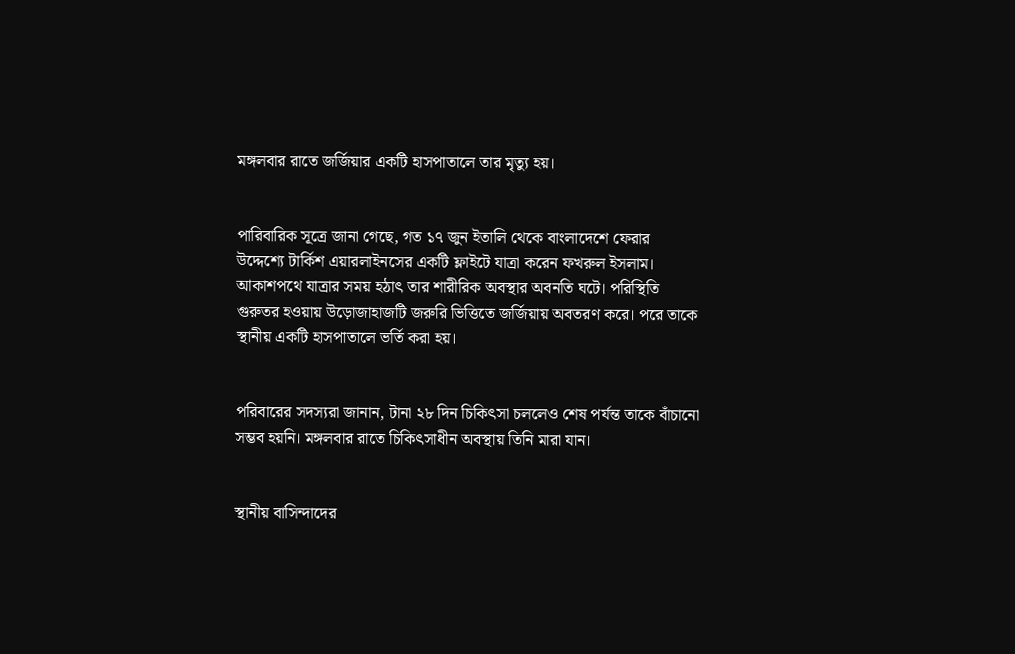মঙ্গলবার রাতে জর্জিয়ার একটি হাসপাতালে তার মৃত্যু হয়।


পারিবারিক সূত্রে জানা গেছে, গত ১৭ জুন ইতালি থেকে বাংলাদেশে ফেরার উদ্দেশ্যে টার্কিশ এয়ারলাইনসের একটি ফ্লাইটে যাত্রা করেন ফখরুল ইসলাম। আকাশপথে যাত্রার সময় হঠাৎ তার শারীরিক অবস্থার অবনতি ঘটে। পরিস্থিতি গুরুতর হওয়ায় উড়োজাহাজটি জরুরি ভিত্তিতে জর্জিয়ায় অবতরণ করে। পরে তাকে স্থানীয় একটি হাসপাতালে ভর্তি করা হয়।


পরিবারের সদস্যরা জানান, টানা ২৮ দিন চিকিৎসা চললেও শেষ পর্যন্ত তাকে বাঁচানো সম্ভব হয়নি। মঙ্গলবার রাতে চিকিৎসাধীন অবস্থায় তিনি মারা যান।


স্থানীয় বাসিন্দাদের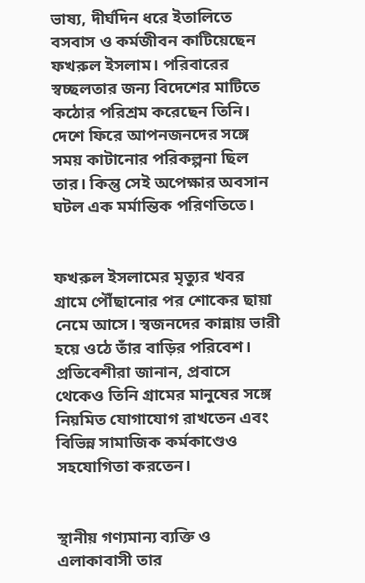ভাষ্য, দীর্ঘদিন ধরে ইতালিতে বসবাস ও কর্মজীবন কাটিয়েছেন ফখরুল ইসলাম। পরিবারের স্বচ্ছলতার জন্য বিদেশের মাটিতে কঠোর পরিশ্রম করেছেন তিনি। দেশে ফিরে আপনজনদের সঙ্গে সময় কাটানোর পরিকল্পনা ছিল তার। কিন্তু সেই অপেক্ষার অবসান ঘটল এক মর্মান্তিক পরিণতিতে।


ফখরুল ইসলামের মৃত্যুর খবর গ্রামে পৌঁছানোর পর শোকের ছায়া নেমে আসে। স্বজনদের কান্নায় ভারী হয়ে ওঠে তাঁর বাড়ির পরিবেশ। প্রতিবেশীরা জানান, প্রবাসে থেকেও তিনি গ্রামের মানুষের সঙ্গে নিয়মিত যোগাযোগ রাখতেন এবং বিভিন্ন সামাজিক কর্মকাণ্ডেও সহযোগিতা করতেন।


স্থানীয় গণ্যমান্য ব্যক্তি ও এলাকাবাসী তার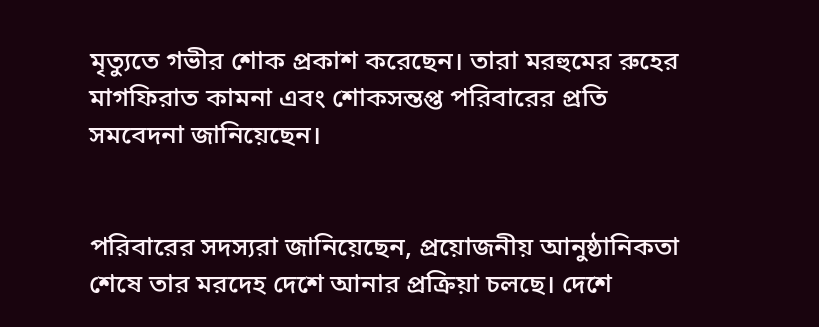মৃত্যুতে গভীর শোক প্রকাশ করেছেন। তারা মরহুমের রুহের মাগফিরাত কামনা এবং শোকসন্তপ্ত পরিবারের প্রতি সমবেদনা জানিয়েছেন।


পরিবারের সদস্যরা জানিয়েছেন, প্রয়োজনীয় আনুষ্ঠানিকতা শেষে তার মরদেহ দেশে আনার প্রক্রিয়া চলছে। দেশে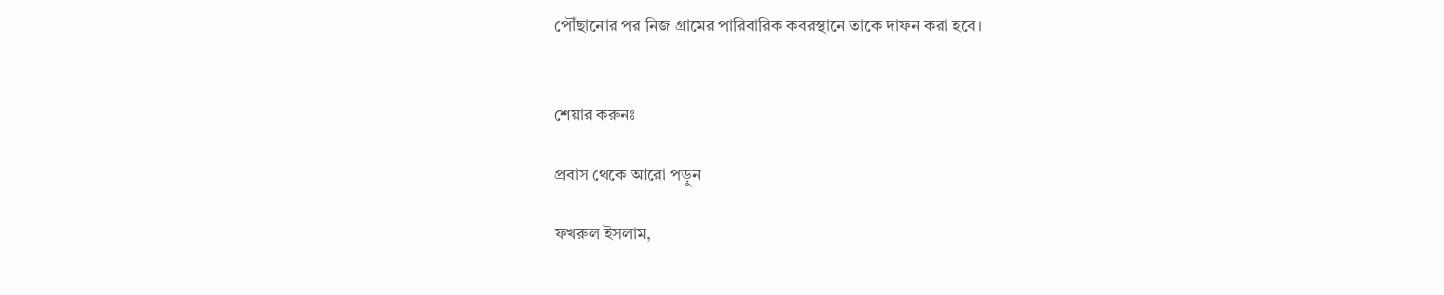পৌঁছানোর পর নিজ গ্রামের পারিবারিক কবরস্থানে তাকে দাফন করা হবে।


শেয়ার করুনঃ

প্রবাস থেকে আরো পড়ুন

ফখরুল ইসলাম,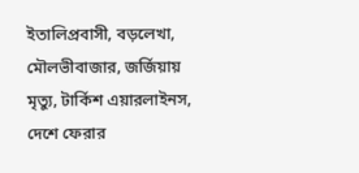ইতালিপ্রবাসী, বড়লেখা, মৌলভীবাজার, জর্জিয়ায় মৃত্যু, টার্কিশ এয়ারলাইনস, দেশে ফেরার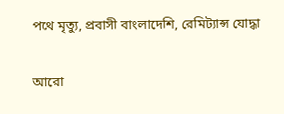পথে মৃত্যু, প্রবাসী বাংলাদেশি, রেমিট্যান্স যোদ্ধা

আরো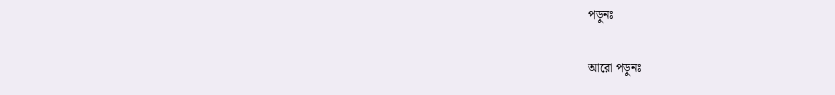পড়ুনঃ

আরো পড়ুনঃ